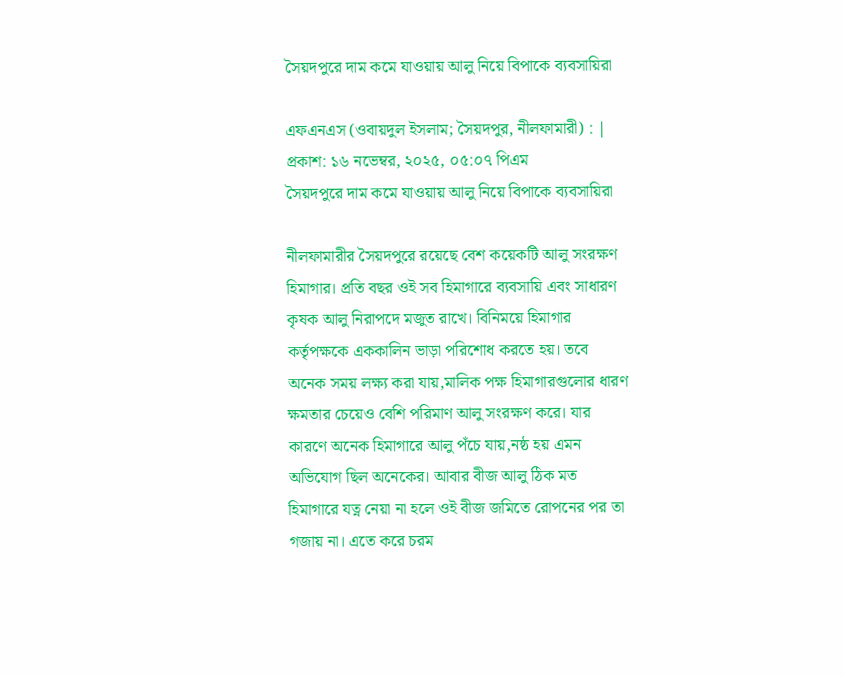সৈয়দপুরে দাম কমে যাওয়ায় আলু নিয়ে বিপাকে ব্যবসায়িরা

এফএনএস (ওবায়দুল ইসলাম; সৈয়দপুর, নীলফামারী) : | প্রকাশ: ১৬ নভেম্বর, ২০২৫, ০৫:০৭ পিএম
সৈয়দপুরে দাম কমে যাওয়ায় আলু নিয়ে বিপাকে ব্যবসায়িরা

নীলফামারীর সৈয়দপুরে রয়েছে বেশ কয়েকটি আলু সংরক্ষণ হিমাগার। প্রতি বছর ওই সব হিমাগারে ব্যবসায়ি এবং সাধারণ কৃষক আলু নিরাপদে মজুত রাখে। বিনিময়ে হিমাগার কর্তৃপক্ষকে এককালিন ভাড়া পরিশোধ করতে হয়। তবে অনেক সময় লক্ষ্য করা যায়,মালিক পক্ষ হিমাগারগুলোর ধারণ ক্ষমতার চেয়েও বেশি পরিমাণ আলু সংরক্ষণ করে। যার কারণে অনেক হিমাগারে আলু পঁচে যায়,নষ্ঠ হয় এমন অভিযোগ ছিল অনেকের। আবার বীজ আলু ঠিক মত হিমাগারে যত্ন নেয়া না হলে ওই বীজ জমিতে রোপনের পর তা গজায় না। এতে করে চরম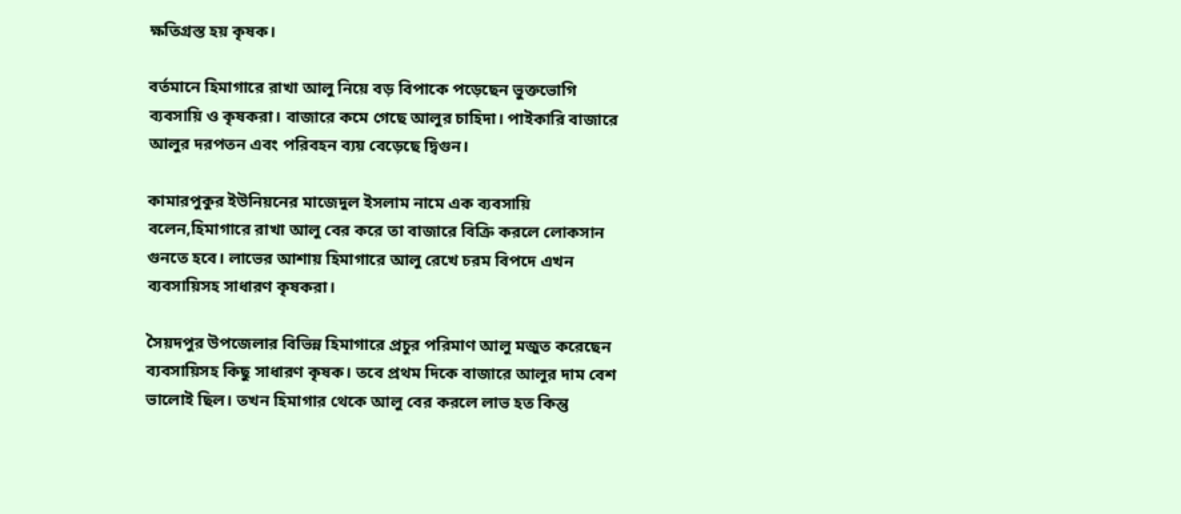ক্ষতিগ্রস্ত হয় কৃষক।

বর্তমানে হিমাগারে রাখা আলু নিয়ে বড় বিপাকে পড়েছেন ভুক্তভোগি ব্যবসায়ি ও কৃষকরা। বাজারে কমে গেছে আলুর চাহিদা। পাইকারি বাজারে আলুর দরপতন এবং পরিবহন ব্যয় বেড়েছে দ্বিগুন।

কামারপুকুর ইউনিয়নের মাজেদুল ইসলাম নামে এক ব্যবসায়ি বলেন,হিমাগারে রাখা আলু বের করে তা বাজারে বিক্রি করলে লোকসান গুনতে হবে। লাভের আশায় হিমাগারে আলু রেখে চরম বিপদে এখন ব্যবসায়িসহ সাধারণ কৃষকরা।

সৈয়দপুর উপজেলার বিভিন্ন হিমাগারে প্রচুর পরিমাণ আলু মজুত করেছেন ব্যবসায়িসহ কিছু সাধারণ কৃষক। তবে প্রথম দিকে বাজারে আলুর দাম বেশ ভালোই ছিল। তখন হিমাগার থেকে আলু বের করলে লাভ হত কিন্তু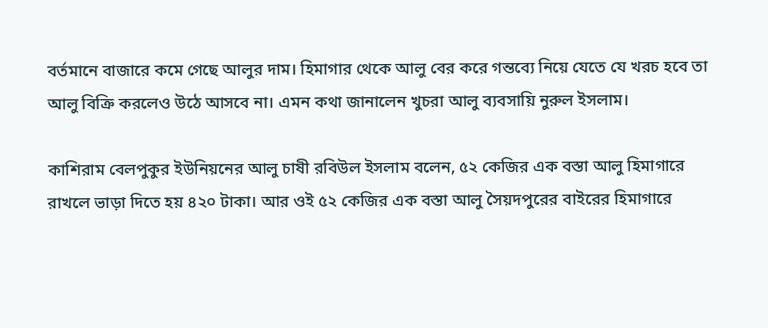বর্তমানে বাজারে কমে গেছে আলুর দাম। হিমাগার থেকে আলু বের করে গন্তব্যে নিয়ে যেতে যে খরচ হবে তা আলু বিক্রি করলেও উঠে আসবে না। এমন কথা জানালেন খুচরা আলু ব্যবসায়ি নুরুল ইসলাম।

কাশিরাম বেলপুকুর ইউনিয়নের আলু চাষী রবিউল ইসলাম বলেন, ৫২ কেজির এক বস্তা আলু হিমাগারে রাখলে ভাড়া দিতে হয় ৪২০ টাকা। আর ওই ৫২ কেজির এক বস্তা আলু সৈয়দপুরের বাইরের হিমাগারে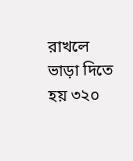রাখলে ভাড়া দিতে হয় ৩২০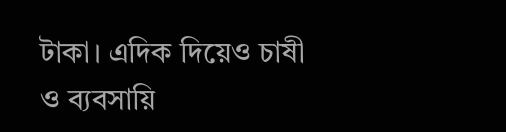টাকা। এদিক দিয়েও চাষী ও ব্যবসায়ি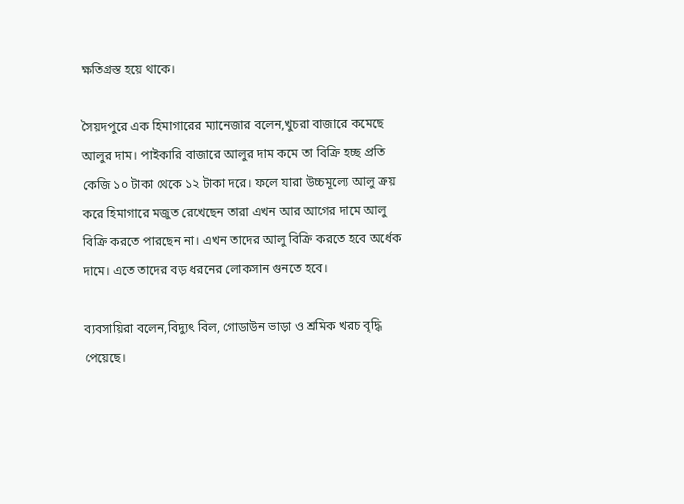ক্ষতিগ্রস্ত হয়ে থাকে।

সৈয়দপুরে এক হিমাগারের ম্যানেজার বলেন,খুচরা বাজারে কমেছে আলুর দাম। পাইকারি বাজারে আলুর দাম কমে তা বিক্রি হচ্ছ প্রতি কেজি ১০ টাকা থেকে ১২ টাকা দরে। ফলে যারা উচ্চমূল্যে আলু ক্রয় করে হিমাগারে মজুত রেখেছেন তারা এখন আর আগের দামে আলু বিক্রি করতে পারছেন না। এখন তাদের আলু বিক্রি করতে হবে অর্ধেক দামে। এতে তাদের বড় ধরনের লোকসান গুনতে হবে।

ব্যবসায়িরা বলেন,বিদ্যুৎ বিল, গোডাউন ভাড়া ও শ্রমিক খরচ বৃদ্ধি পেয়েছে।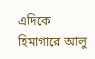এদিকে হিমাগারে আলু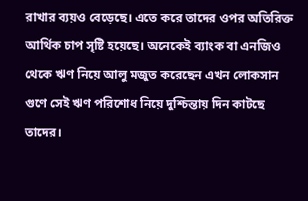রাখার ব্যয়ও বেড়েছে। এতে করে তাদের ওপর অতিরিক্ত আর্থিক চাপ সৃষ্টি হয়েছে। অনেকেই ব্যাংক বা এনজিও থেকে ঋণ নিয়ে আলু মজুত করেছেন এখন লোকসান গুণে সেই ঋণ পরিশোধ নিয়ে দুশ্চিন্তায় দিন কাটছে তাদের।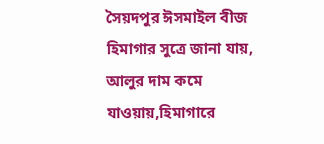সৈয়দপুর ঈসমাইল বীজ হিমাগার সুত্রে জানা যায়, আলুর দাম কমে যাওয়ায়,হিমাগারে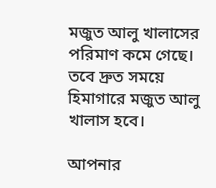মজুত আলু খালাসের পরিমাণ কমে গেছে। তবে দ্রুত সময়ে হিমাগারে মজুত আলু খালাস হবে।

আপনার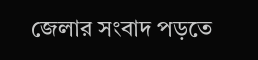জেলার সংবাদ পড়তে